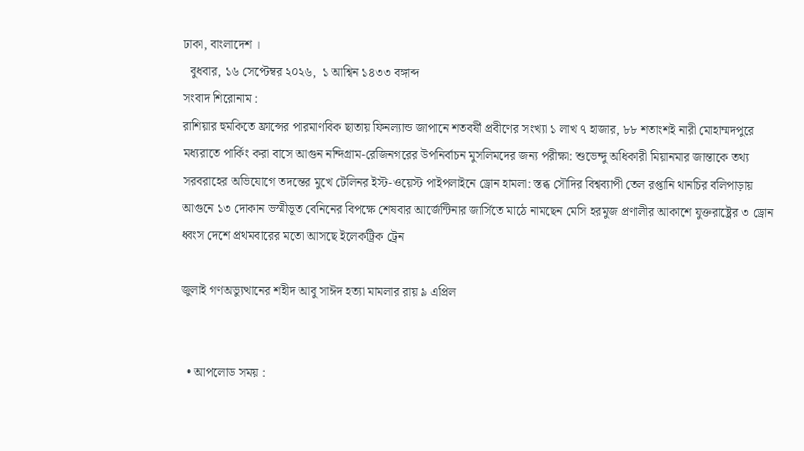ঢাকা, বাংলাদেশ ।
  বুধবার, ১৬ সেপ্টেম্বর ২০২৬,  ১ আশ্বিন ১৪৩৩ বঙ্গাব্দ
সংবাদ শিরোনাম :
রাশিয়ার হুমকিতে ফ্রান্সের পারমাণবিক ছাতায় ফিনল্যান্ড জাপানে শতবর্ষী প্রবীণের সংখ্যা ১ লাখ ৭ হাজার, ৮৮ শতাংশই নারী মোহাম্মদপুরে মধ্যরাতে পার্কিং করা বাসে আগুন নন্দিগ্রাম-রেজিনগরের উপনির্বাচন মুসলিমদের জন্য পরীক্ষা: শুভেন্দু অধিকারী মিয়ানমার জান্তাকে তথ্য সরবরাহের অভিযোগে তদন্তের মুখে টেলিনর ইস্ট-ওয়েস্ট পাইপলাইনে ড্রোন হামলা: স্তব্ধ সৌদির বিশ্বব্যাপী তেল রপ্তানি থানচির বলিপাড়ায় আগুনে ১৩ দোকান ভস্মীভূত বেনিনের বিপক্ষে শেষবার আর্জেন্টিনার জার্সিতে মাঠে নামছেন মেসি হরমুজ প্রণালীর আকাশে যুক্তরাষ্ট্রের ৩ ড্রোন ধ্বংস দেশে প্রথমবারের মতো আসছে ইলেকট্রিক ট্রেন

জুলাই গণঅভ্যুত্থানের শহীদ আবু সাঈদ হত্যা মামলার রায় ৯ এপ্রিল


  • আপলোড সময় :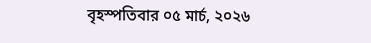বৃহস্পতিবার ০৫ মার্চ, ২০২৬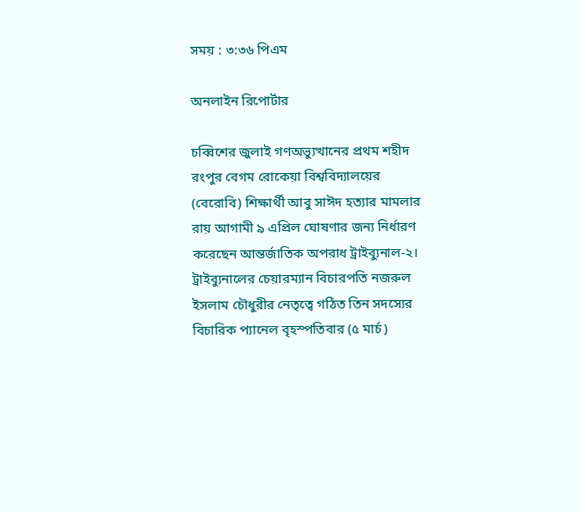সময় : ৩:৩৬ পিএম

অনলাইন রিপোর্টার

চব্বিশের জুলাই গণঅভ্যুত্থানের প্রথম শহীদ রংপুর বেগম রোকেয়া বিশ্ববিদ্যালয়ের (বেরোবি) শিক্ষার্থী আবু সাঈদ হত্যার মামলার রায় আগামী ৯ এপ্রিল ঘোষণার জন্য নির্ধারণ করেছেন আন্তর্জাতিক অপরাধ ট্রাইব্যুনাল-২। ট্রাইব্যুনালের চেয়ারম্যান বিচারপতি নজরুল ইসলাম চৌধুরীর নেতৃত্বে গঠিত তিন সদস্যের বিচারিক প্যানেল বৃহস্পতিবার (৫ মার্চ)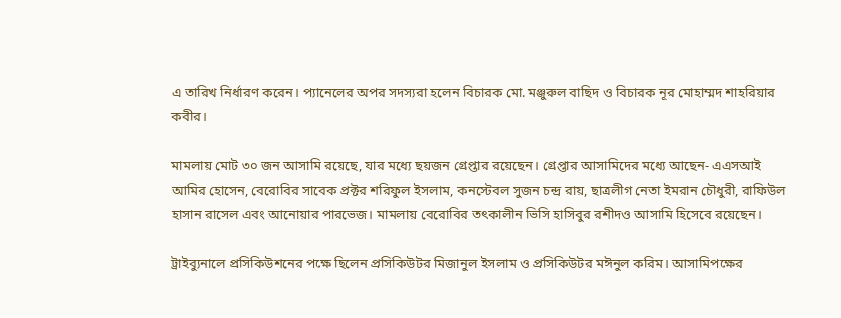এ তারিখ নির্ধারণ করেন। প্যানেলের অপর সদস্যরা হলেন বিচারক মো. মঞ্জুরুল বাছিদ ও বিচারক নূর মোহাম্মদ শাহরিয়ার কবীর।

মামলায় মোট ৩০ জন আসামি রয়েছে, যার মধ্যে ছয়জন গ্রেপ্তার রয়েছেন। গ্রেপ্তার আসামিদের মধ্যে আছেন- এএসআই আমির হোসেন, বেরোবির সাবেক প্রক্টর শরিফুল ইসলাম, কনস্টেবল সুজন চন্দ্র রায়, ছাত্রলীগ নেতা ইমরান চৌধুরী, রাফিউল হাসান রাসেল এবং আনোয়ার পারভেজ। মামলায় বেরোবির তৎকালীন ভিসি হাসিবুর রশীদও আসামি হিসেবে রয়েছেন।

ট্রাইব্যুনালে প্রসিকিউশনের পক্ষে ছিলেন প্রসিকিউটর মিজানুল ইসলাম ও প্রসিকিউটর মঈনুল করিম। আসামিপক্ষের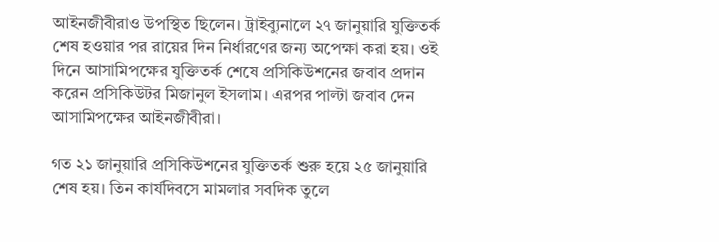আইনজীবীরাও উপস্থিত ছিলেন। ট্রাইব্যুনালে ২৭ জানুয়ারি যুক্তিতর্ক শেষ হওয়ার পর রায়ের দিন নির্ধারণের জন্য অপেক্ষা করা হয়। ওই দিনে আসামিপক্ষের যুক্তিতর্ক শেষে প্রসিকিউশনের জবাব প্রদান করেন প্রসিকিউটর মিজানুল ইসলাম। এরপর পাল্টা জবাব দেন আসামিপক্ষের আইনজীবীরা।

গত ২১ জানুয়ারি প্রসিকিউশনের যুক্তিতর্ক শুরু হয়ে ২৫ জানুয়ারি শেষ হয়। তিন কার্যদিবসে মামলার সবদিক তুলে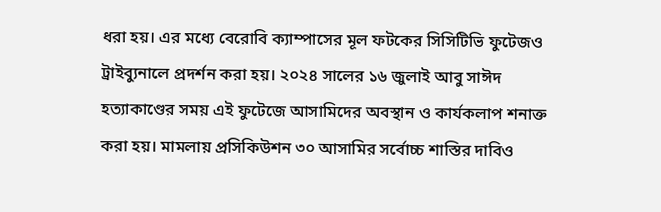ধরা হয়। এর মধ্যে বেরোবি ক্যাম্পাসের মূল ফটকের সিসিটিভি ফুটেজও ট্রাইব্যুনালে প্রদর্শন করা হয়। ২০২৪ সালের ১৬ জুলাই আবু সাঈদ হত্যাকাণ্ডের সময় এই ফুটেজে আসামিদের অবস্থান ও কার্যকলাপ শনাক্ত করা হয়। মামলায় প্রসিকিউশন ৩০ আসামির সর্বোচ্চ শাস্তির দাবিও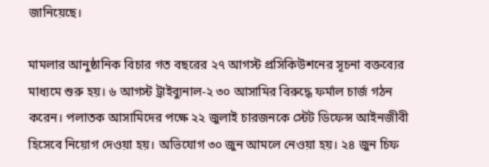জানিয়েছে।

মামলার আনুষ্ঠানিক বিচার গত বছরের ২৭ আগস্ট প্রসিকিউশনের সূচনা বক্তব্যের মাধ্যমে শুরু হয়। ৬ আগস্ট ট্রাইব্যুনাল-২ ৩০ আসামির বিরুদ্ধে ফর্মাল চার্জ গঠন করেন। পলাতক আসামিদের পক্ষে ২২ জুলাই চারজনকে স্টেট ডিফেন্স আইনজীবী হিসেবে নিয়োগ দেওয়া হয়। অভিযোগ ৩০ জুন আমলে নেওয়া হয়। ২৪ জুন চিফ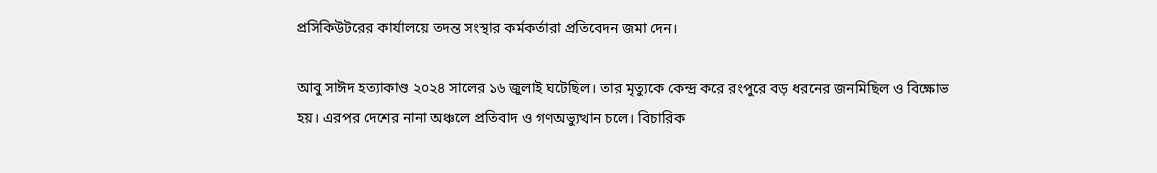প্রসিকিউটরের কার্যালয়ে তদন্ত সংস্থার কর্মকর্তারা প্রতিবেদন জমা দেন।

আবু সাঈদ হত্যাকাণ্ড ২০২৪ সালের ১৬ জুলাই ঘটেছিল। তার মৃত্যুকে কেন্দ্র করে রংপুরে বড় ধরনের জনমিছিল ও বিক্ষোভ হয়। এরপর দেশের নানা অঞ্চলে প্রতিবাদ ও গণঅভ্যুত্থান চলে। বিচারিক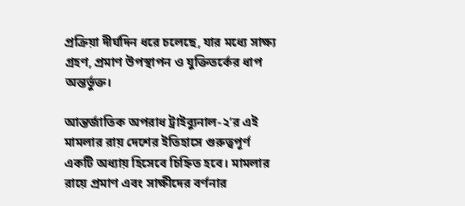প্রক্রিয়া দীর্ঘদিন ধরে চলেছে, যার মধ্যে সাক্ষ্য গ্রহণ, প্রমাণ উপস্থাপন ও যুক্তিতর্কের ধাপ অন্তর্ভুক্ত।

আন্তর্জাতিক অপরাধ ট্রাইব্যুনাল-২’র এই মামলার রায় দেশের ইতিহাসে গুরুত্বপূর্ণ একটি অধ্যায় হিসেবে চিহ্নিত হবে। মামলার রায়ে প্রমাণ এবং সাক্ষীদের বর্ণনার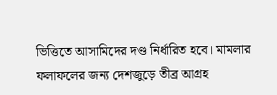ভিত্তিতে আসামিদের দণ্ড নির্ধারিত হবে। মামলার ফলাফলের জন্য দেশজুড়ে তীব্র আগ্রহ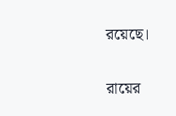রয়েছে।

রায়ের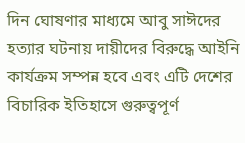দিন ঘোষণার মাধ্যমে আবু সাঈদের হত্যার ঘটনায় দায়ীদের বিরুদ্ধে আইনি কার্যক্রম সম্পন্ন হবে এবং এটি দেশের বিচারিক ইতিহাসে গুরুত্বপূর্ণ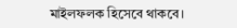মাইলফলক হিসেবে থাকবে।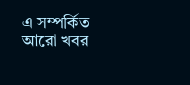এ সম্পর্কিত আরো খবর